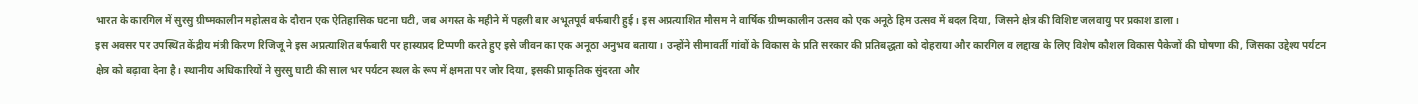भारत के कारगिल में सुरसु ग्रीष्मकालीन महोत्सव के दौरान एक ऐतिहासिक घटना घटी, जब अगस्त के महीने में पहली बार अभूतपूर्व बर्फबारी हुई। इस अप्रत्याशित मौसम ने वार्षिक ग्रीष्मकालीन उत्सव को एक अनूठे हिम उत्सव में बदल दिया, जिसने क्षेत्र की विशिष्ट जलवायु पर प्रकाश डाला।
इस अवसर पर उपस्थित केंद्रीय मंत्री किरण रिजिजू ने इस अप्रत्याशित बर्फबारी पर हास्यप्रद टिप्पणी करते हुए इसे जीवन का एक अनूठा अनुभव बताया। उन्होंने सीमावर्ती गांवों के विकास के प्रति सरकार की प्रतिबद्धता को दोहराया और कारगिल व लद्दाख के लिए विशेष कौशल विकास पैकेजों की घोषणा की, जिसका उद्देश्य पर्यटन क्षेत्र को बढ़ावा देना है। स्थानीय अधिकारियों ने सुरसु घाटी की साल भर पर्यटन स्थल के रूप में क्षमता पर जोर दिया, इसकी प्राकृतिक सुंदरता और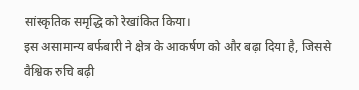सांस्कृतिक समृद्धि को रेखांकित किया।
इस असामान्य बर्फबारी ने क्षेत्र के आकर्षण को और बढ़ा दिया है, जिससे वैश्विक रुचि बढ़ी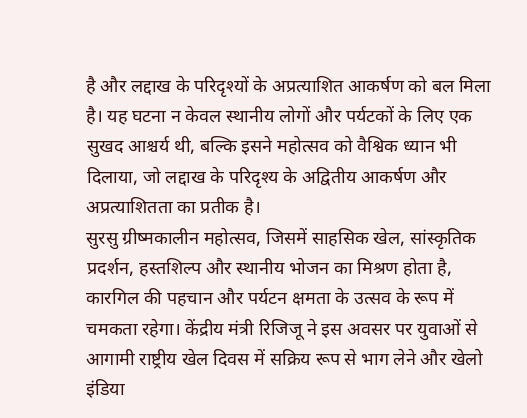है और लद्दाख के परिदृश्यों के अप्रत्याशित आकर्षण को बल मिला है। यह घटना न केवल स्थानीय लोगों और पर्यटकों के लिए एक सुखद आश्चर्य थी, बल्कि इसने महोत्सव को वैश्विक ध्यान भी दिलाया, जो लद्दाख के परिदृश्य के अद्वितीय आकर्षण और अप्रत्याशितता का प्रतीक है।
सुरसु ग्रीष्मकालीन महोत्सव, जिसमें साहसिक खेल, सांस्कृतिक प्रदर्शन, हस्तशिल्प और स्थानीय भोजन का मिश्रण होता है, कारगिल की पहचान और पर्यटन क्षमता के उत्सव के रूप में चमकता रहेगा। केंद्रीय मंत्री रिजिजू ने इस अवसर पर युवाओं से आगामी राष्ट्रीय खेल दिवस में सक्रिय रूप से भाग लेने और खेलो इंडिया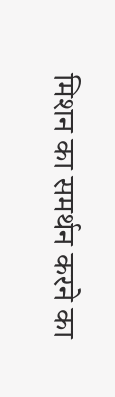मिशन का समर्थन करने का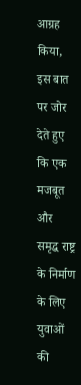आग्रह किया, इस बात पर जोर देते हुए कि एक मजबूत और समृद्ध राष्ट्र के निर्माण के लिए युवाओं की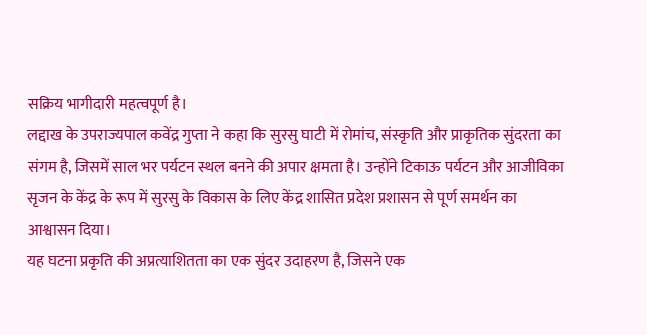सक्रिय भागीदारी महत्वपूर्ण है।
लद्दाख के उपराज्यपाल कवेंद्र गुप्ता ने कहा कि सुरसु घाटी में रोमांच, संस्कृति और प्राकृतिक सुंदरता का संगम है, जिसमें साल भर पर्यटन स्थल बनने की अपार क्षमता है। उन्होंने टिकाऊ पर्यटन और आजीविका सृजन के केंद्र के रूप में सुरसु के विकास के लिए केंद्र शासित प्रदेश प्रशासन से पूर्ण समर्थन का आश्वासन दिया।
यह घटना प्रकृति की अप्रत्याशितता का एक सुंदर उदाहरण है, जिसने एक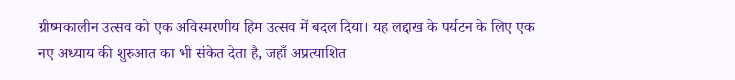ग्रीष्मकालीन उत्सव को एक अविस्मरणीय हिम उत्सव में बदल दिया। यह लद्दाख के पर्यटन के लिए एक नए अध्याय की शुरुआत का भी संकेत देता है, जहाँ अप्रत्याशित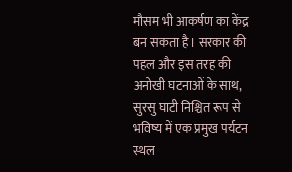मौसम भी आकर्षण का केंद्र बन सकता है। सरकार की पहल और इस तरह की अनोखी घटनाओं के साथ, सुरसु घाटी निश्चित रूप से भविष्य में एक प्रमुख पर्यटन स्थल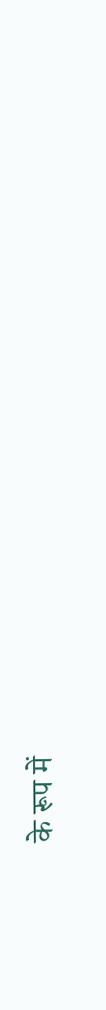के रूप में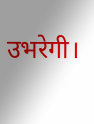उभरेगी।